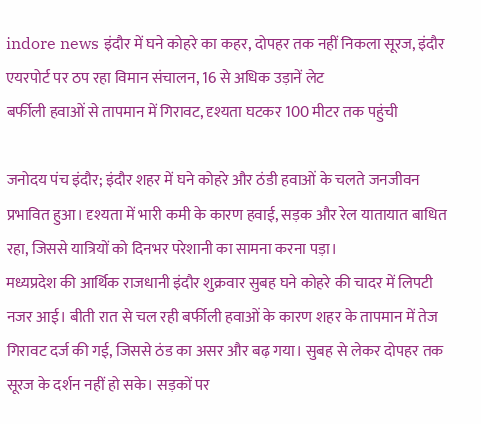indore news इंदौर में घने कोहरे का कहर, दोपहर तक नहीं निकला सूरज, इंदौर एयरपोर्ट पर ठप रहा विमान संचालन, 16 से अधिक उड़ानें लेट
बर्फीली हवाओं से तापमान में गिरावट, दृश्यता घटकर 100 मीटर तक पहुंची

जनोदय पंच इंदौर; इंदौर शहर में घने कोहरे और ठंडी हवाओं के चलते जनजीवन प्रभावित हुआ। दृश्यता में भारी कमी के कारण हवाई, सड़क और रेल यातायात बाधित रहा, जिससे यात्रियों को दिनभर परेशानी का सामना करना पड़ा।
मध्यप्रदेश की आर्थिक राजधानी इंदौर शुक्रवार सुबह घने कोहरे की चादर में लिपटी नजर आई। बीती रात से चल रही बर्फीली हवाओं के कारण शहर के तापमान में तेज गिरावट दर्ज की गई, जिससे ठंड का असर और बढ़ गया। सुबह से लेकर दोपहर तक सूरज के दर्शन नहीं हो सके। सड़कों पर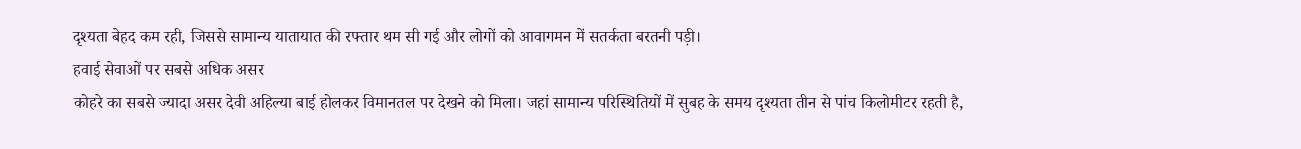दृश्यता बेहद कम रही, जिससे सामान्य यातायात की रफ्तार थम सी गई और लोगों को आवागमन में सतर्कता बरतनी पड़ी।
हवाई सेवाओं पर सबसे अधिक असर
कोहरे का सबसे ज्यादा असर देवी अहिल्या बाई होलकर विमानतल पर देखने को मिला। जहां सामान्य परिस्थितियों में सुबह के समय दृश्यता तीन से पांच किलोमीटर रहती है,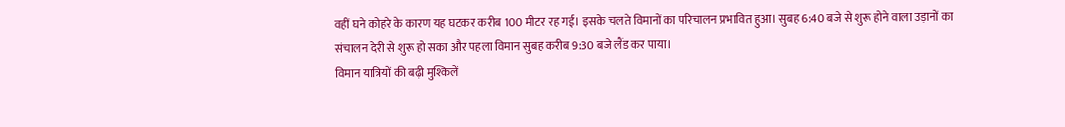वहीं घने कोहरे के कारण यह घटकर करीब 100 मीटर रह गई। इसके चलते विमानों का परिचालन प्रभावित हुआ। सुबह 6:40 बजे से शुरू होने वाला उड़ानों का संचालन देरी से शुरू हो सका और पहला विमान सुबह करीब 9:30 बजे लैंड कर पाया।
विमान यात्रियों की बढ़ी मुश्किलें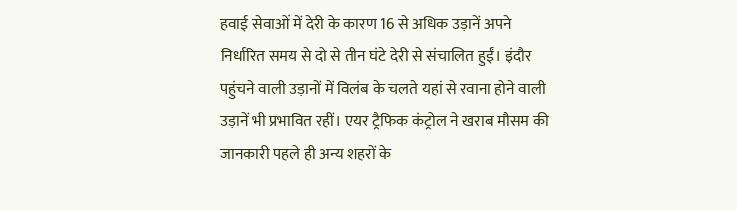हवाई सेवाओं में देरी के कारण 16 से अधिक उड़ानें अपने निर्धारित समय से दो से तीन घंटे देरी से संचालित हुईं। इंदौर पहुंचने वाली उड़ानों में विलंब के चलते यहां से रवाना होने वाली उड़ानें भी प्रभावित रहीं। एयर ट्रैफिक कंट्रोल ने खराब मौसम की जानकारी पहले ही अन्य शहरों के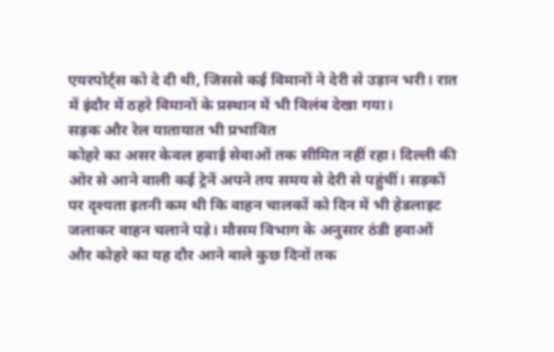एयरपोर्ट्स को दे दी थी, जिससे कई विमानों ने देरी से उड़ान भरी। रात में इंदौर में ठहरे विमानों के प्रस्थान में भी विलंब देखा गया।
सड़क और रेल यातायात भी प्रभावित
कोहरे का असर केवल हवाई सेवाओं तक सीमित नहीं रहा। दिल्ली की ओर से आने वाली कई ट्रेनें अपने तय समय से देरी से पहुंचीं। सड़कों पर दृश्यता इतनी कम थी कि वाहन चालकों को दिन में भी हेडलाइट जलाकर वाहन चलाने पड़े। मौसम विभाग के अनुसार ठंडी हवाओं और कोहरे का यह दौर आने वाले कुछ दिनों तक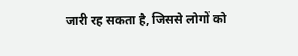जारी रह सकता है, जिससे लोगों को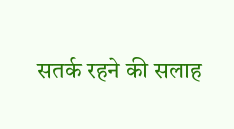सतर्क रहने की सलाह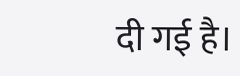दी गई है।